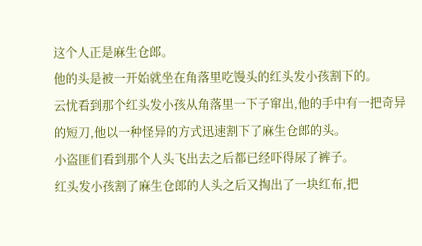这个人正是麻生仓郎。
他的头是被一开始就坐在角落里吃馒头的红头发小孩割下的。
云忧看到那个红头发小孩从角落里一下子窜出,他的手中有一把奇异的短刀,他以一种怪异的方式迅速割下了麻生仓郎的头。
小盗匪们看到那个人头飞出去之后都已经吓得尿了裤子。
红头发小孩割了麻生仓郎的人头之后又掏出了一块红布,把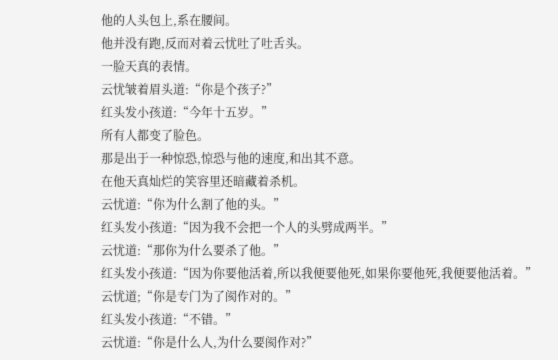他的人头包上,系在腰间。
他并没有跑,反而对着云忧吐了吐舌头。
一脸天真的表情。
云忧皱着眉头道:“你是个孩子?”
红头发小孩道:“今年十五岁。”
所有人都变了脸色。
那是出于一种惊恐,惊恐与他的速度,和出其不意。
在他天真灿烂的笑容里还暗藏着杀机。
云忧道:“你为什么割了他的头。”
红头发小孩道:“因为我不会把一个人的头劈成两半。”
云忧道:“那你为什么要杀了他。”
红头发小孩道:“因为你要他活着,所以我便要他死,如果你要他死,我便要他活着。”
云忧道;“你是专门为了阂作对的。”
红头发小孩道:“不错。”
云忧道:“你是什么人,为什么要阂作对?”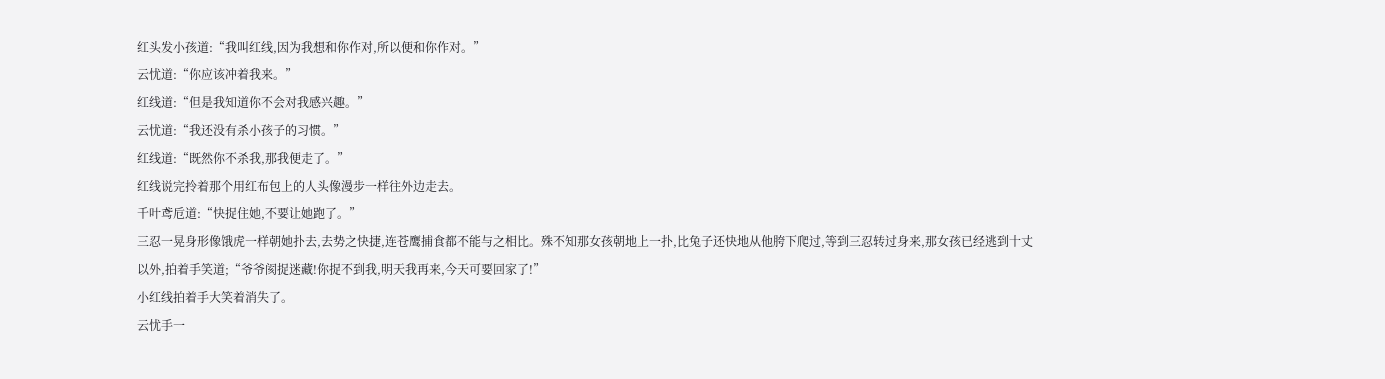红头发小孩道:“我叫红线,因为我想和你作对,所以便和你作对。”
云忧道:“你应该冲着我来。”
红线道:“但是我知道你不会对我感兴趣。”
云忧道:“我还没有杀小孩子的习惯。”
红线道:“既然你不杀我,那我便走了。”
红线说完拎着那个用红布包上的人头像漫步一样往外边走去。
千叶鸢卮道:“快捉住她,不要让她跑了。”
三忍一晃身形像饿虎一样朝她扑去,去势之快捷,连苍鹰捕食都不能与之相比。殊不知那女孩朝地上一扑,比兔子还快地从他胯下爬过,等到三忍转过身来,那女孩已经逃到十丈以外,拍着手笑道;“爷爷阂捉迷藏!你捉不到我,明天我再来,今天可要回家了!”
小红线拍着手大笑着消失了。
云忧手一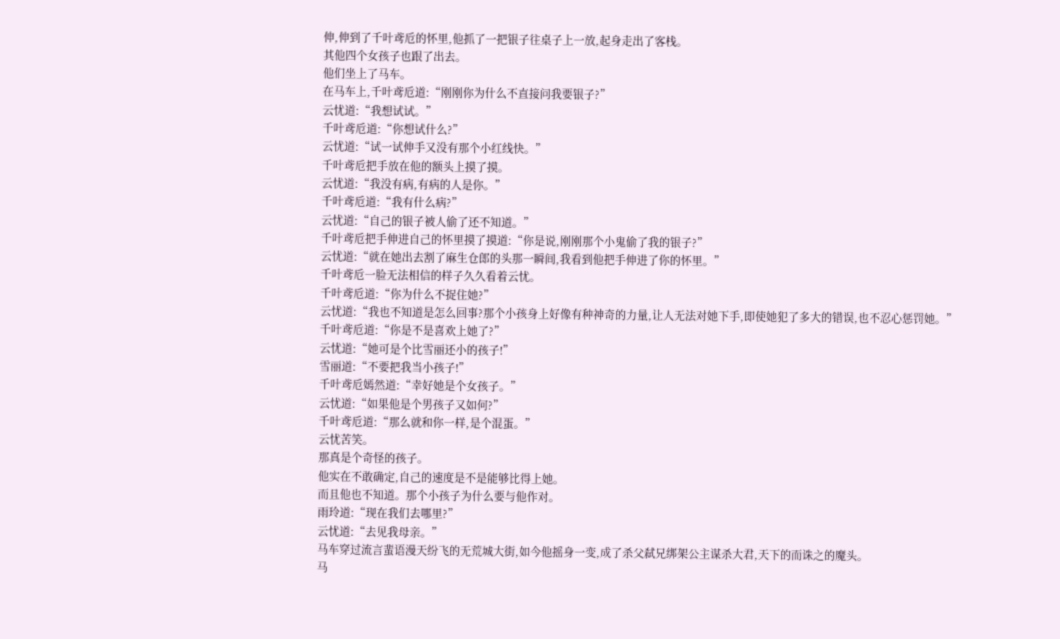伸,伸到了千叶鸢卮的怀里,他抓了一把银子往桌子上一放,起身走出了客栈。
其他四个女孩子也跟了出去。
他们坐上了马车。
在马车上,千叶鸢卮道:“刚刚你为什么不直接问我要银子?”
云忧道:“我想试试。”
千叶鸢卮道:“你想试什么?”
云忧道:“试一试伸手又没有那个小红线快。”
千叶鸢卮把手放在他的额头上摸了摸。
云忧道:“我没有病,有病的人是你。”
千叶鸢卮道:“我有什么病?”
云忧道:“自己的银子被人偷了还不知道。”
千叶鸢卮把手伸进自己的怀里摸了摸道:“你是说,刚刚那个小鬼偷了我的银子?”
云忧道:“就在她出去割了麻生仓郎的头那一瞬间,我看到他把手伸进了你的怀里。”
千叶鸢卮一脸无法相信的样子久久看着云忧。
千叶鸢卮道:“你为什么不捉住她?”
云忧道:“我也不知道是怎么回事?那个小孩身上好像有种神奇的力量,让人无法对她下手,即使她犯了多大的错误,也不忍心惩罚她。”
千叶鸢卮道:“你是不是喜欢上她了?”
云忧道:“她可是个比雪丽还小的孩子!”
雪丽道:“不要把我当小孩子!”
千叶鸢卮嫣然道:“幸好她是个女孩子。”
云忧道:“如果他是个男孩子又如何?”
千叶鸢卮道:“那么就和你一样,是个混蛋。”
云忧苦笑。
那真是个奇怪的孩子。
他实在不敢确定,自己的速度是不是能够比得上她。
而且他也不知道。那个小孩子为什么要与他作对。
雨玲道:“现在我们去哪里?”
云忧道:“去见我母亲。”
马车穿过流言蜚语漫天纷飞的无荒城大街,如今他摇身一变,成了杀父弑兄绑架公主谋杀大君,天下的而诛之的魔头。
马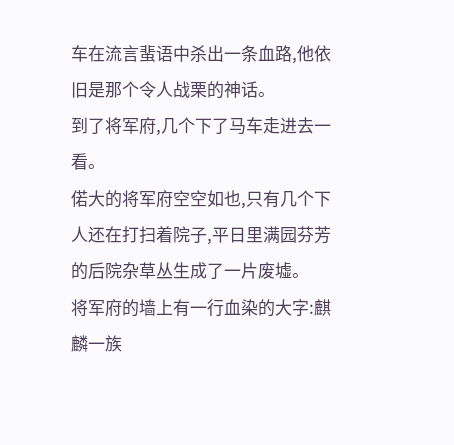车在流言蜚语中杀出一条血路,他依旧是那个令人战栗的神话。
到了将军府,几个下了马车走进去一看。
偌大的将军府空空如也,只有几个下人还在打扫着院子,平日里满园芬芳的后院杂草丛生成了一片废墟。
将军府的墙上有一行血染的大字:麒麟一族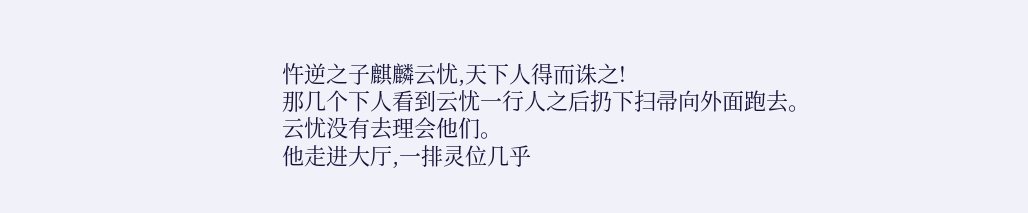忤逆之子麒麟云忧,天下人得而诛之!
那几个下人看到云忧一行人之后扔下扫帚向外面跑去。
云忧没有去理会他们。
他走进大厅,一排灵位几乎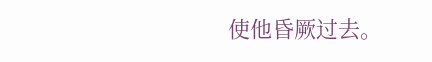使他昏厥过去。